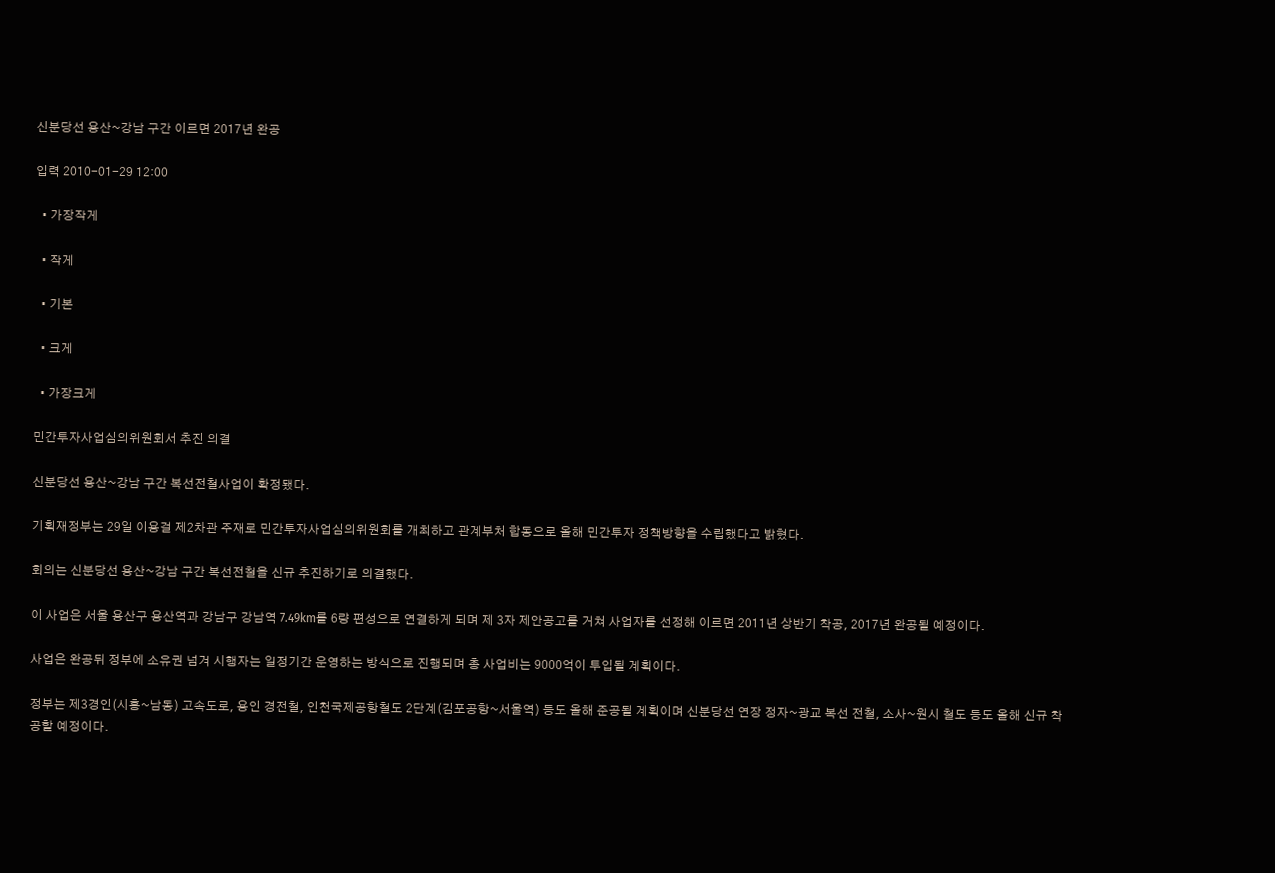신분당선 용산~강남 구간 이르면 2017년 완공

입력 2010-01-29 12:00

  • 가장작게

  • 작게

  • 기본

  • 크게

  • 가장크게

민간투자사업심의위원회서 추진 의결

신분당선 용산~강남 구간 복선전철사업이 확정됐다.

기획재정부는 29일 이용걸 제2차관 주재로 민간투자사업심의위원회를 개최하고 관계부처 합동으로 올해 민간투자 정책방향을 수립했다고 밝혔다.

회의는 신분당선 용산~강남 구간 복선전철을 신규 추진하기로 의결했다.

이 사업은 서울 용산구 용산역과 강남구 강남역 7.49km를 6량 편성으로 연결하게 되며 제 3자 제안공고를 거쳐 사업자를 선정해 이르면 2011년 상반기 착공, 2017년 완공될 예정이다.

사업은 완공뒤 정부에 소유권 넘겨 시행자는 일정기간 운영하는 방식으로 진행되며 총 사업비는 9000억이 투입될 계획이다.

정부는 제3경인(시흥~남동) 고속도로, 용인 경전철, 인천국제공항철도 2단계(김포공항~서울역) 등도 올해 준공될 계획이며 신분당선 연장 정자~광교 복선 전철, 소사~원시 철도 등도 올해 신규 착공할 예정이다.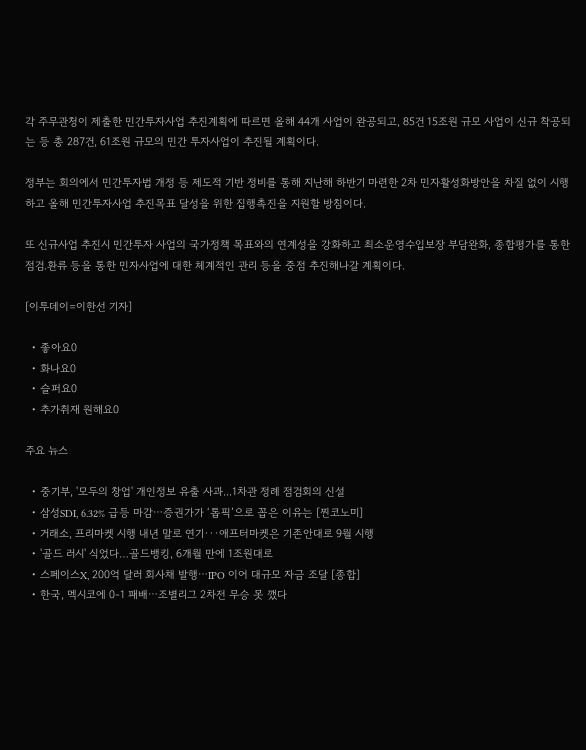각 주무관청이 제출한 민간투자사업 추진계획에 따르면 올해 44개 사업이 완공되고, 85건 15조원 규모 사업이 신규 착공되는 등 총 287건, 61조원 규모의 민간 투자사업이 추진될 계획이다.

정부는 회의에서 민간투자법 개정 등 제도적 기반 정비를 통해 지난해 하반기 마련한 2차 민자활성화방안을 차질 없이 시행하고 올해 민간투자사업 추진목표 달성을 위한 집행촉진을 지원할 방침이다.

또 신규사업 추진시 민간투자 사업의 국가정책 목표와의 연계성을 강화하고 최소운영수입보장 부담완화, 종합평가를 통한 점검.환류 등을 통한 민자사업에 대한 체계적인 관리 등을 중점 추진해나갈 계획이다.

[이투데이=이한선 기자]

  • 좋아요0
  • 화나요0
  • 슬퍼요0
  • 추가취재 원해요0

주요 뉴스

  • 중기부, '모두의 창업' 개인정보 유출 사과...1차관 정례 점검회의 신설
  • 삼성SDI, 6.32% 급등 마감⋯증권가가 ‘톱픽’으로 꼽은 이유는 [찐코노미]
  • 거래소, 프리마켓 시행 내년 말로 연기···애프터마켓은 기존안대로 9월 시행
  • '골드 러시' 식었다…골드뱅킹, 6개월 만에 1조원대로
  • 스페이스X, 200억 달러 회사채 발행⋯IPO 이어 대규모 자금 조달 [종합]
  • 한국, 멕시코에 0-1 패배⋯조별리그 2차전 무승 못 깼다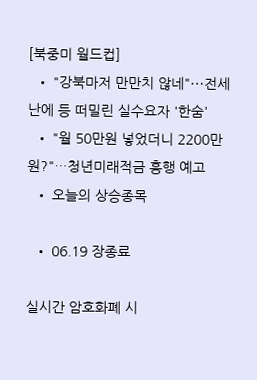[북중미 월드컵]
  • "강북마저 만만치 않네"⋯전세난에 등 떠밀린 실수요자 '한숨'
  • "월 50만원 넣었더니 2200만원?"…청년미래적금 흥행 예고
  • 오늘의 상승종목

  • 06.19 장종료

실시간 암호화폐 시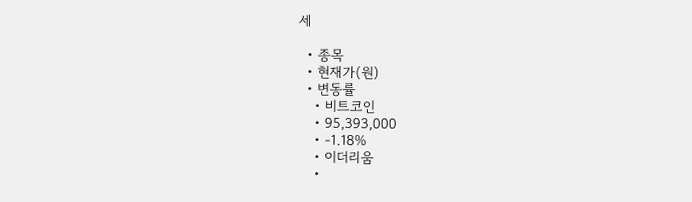세

  • 종목
  • 현재가(원)
  • 변동률
    • 비트코인
    • 95,393,000
    • -1.18%
    • 이더리움
    •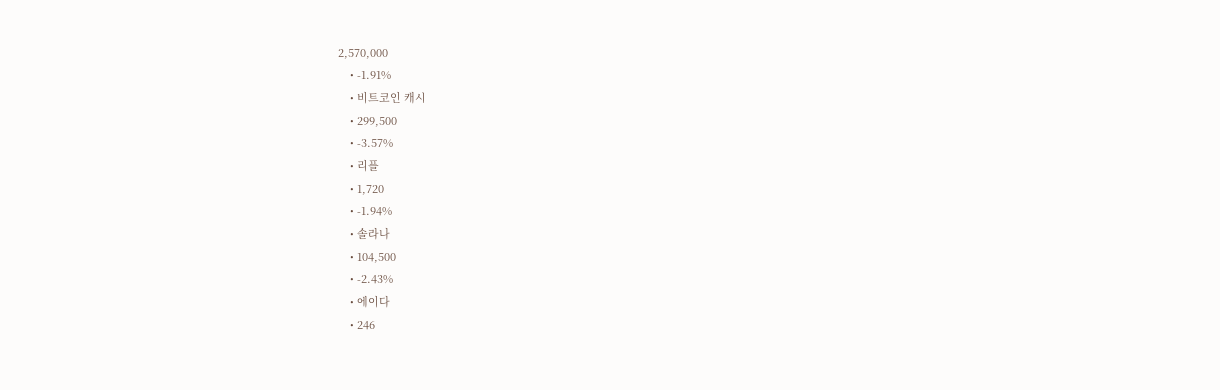2,570,000
    • -1.91%
    • 비트코인 캐시
    • 299,500
    • -3.57%
    • 리플
    • 1,720
    • -1.94%
    • 솔라나
    • 104,500
    • -2.43%
    • 에이다
    • 246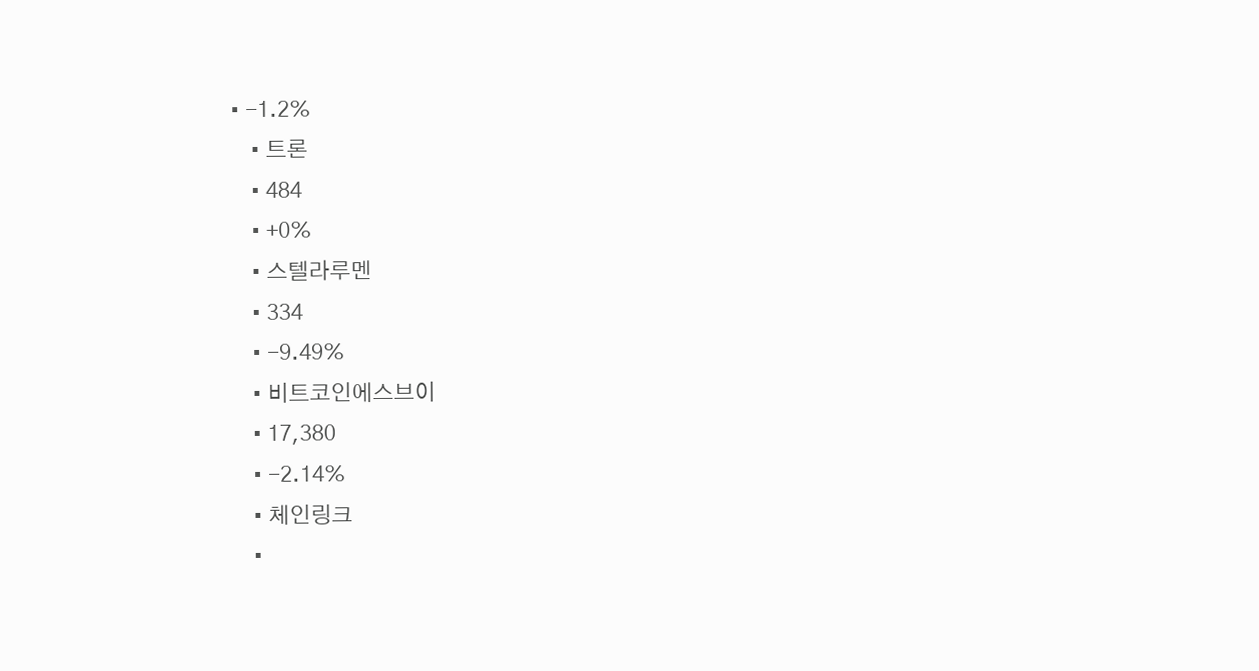• -1.2%
    • 트론
    • 484
    • +0%
    • 스텔라루멘
    • 334
    • -9.49%
    • 비트코인에스브이
    • 17,380
    • -2.14%
    • 체인링크
    •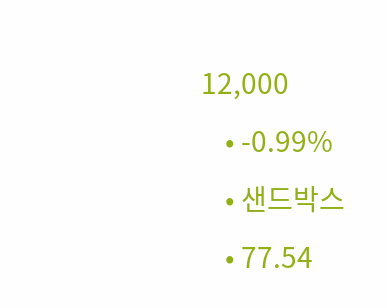12,000
    • -0.99%
    • 샌드박스
    • 77.54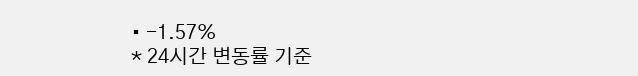• -1.57%
* 24시간 변동률 기준